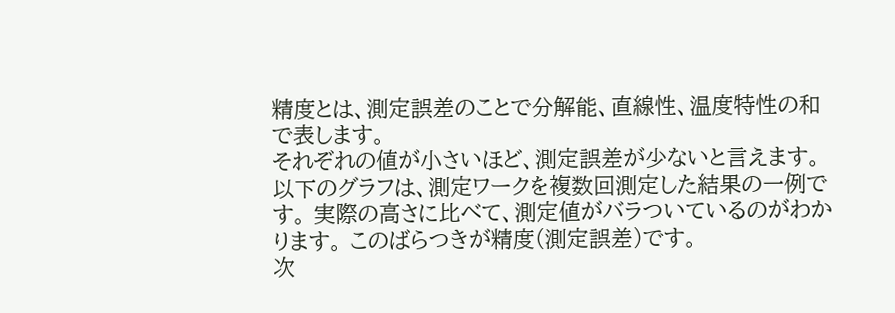精度とは、測定誤差のことで分解能、直線性、温度特性の和で表します。
それぞれの値が小さいほど、測定誤差が少ないと言えます。
以下のグラフは、測定ワークを複数回測定した結果の一例です。 実際の高さに比べて、測定値がバラついているのがわかります。 このばらつきが精度(測定誤差)です。
次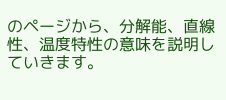のページから、分解能、直線性、温度特性の意味を説明していきます。